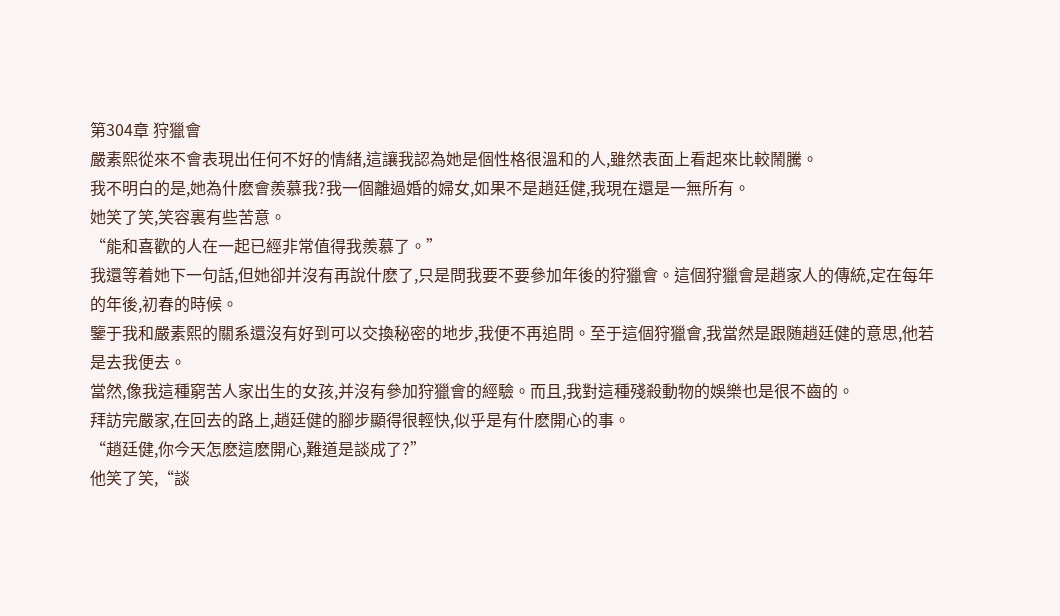第304章 狩獵會
嚴素熙從來不會表現出任何不好的情緒,這讓我認為她是個性格很溫和的人,雖然表面上看起來比較鬧騰。
我不明白的是,她為什麽會羨慕我?我一個離過婚的婦女,如果不是趙廷健,我現在還是一無所有。
她笑了笑,笑容裏有些苦意。
“能和喜歡的人在一起已經非常值得我羨慕了。”
我還等着她下一句話,但她卻并沒有再說什麽了,只是問我要不要參加年後的狩獵會。這個狩獵會是趙家人的傳統,定在每年的年後,初春的時候。
鑒于我和嚴素熙的關系還沒有好到可以交換秘密的地步,我便不再追問。至于這個狩獵會,我當然是跟随趙廷健的意思,他若是去我便去。
當然,像我這種窮苦人家出生的女孩,并沒有參加狩獵會的經驗。而且,我對這種殘殺動物的娛樂也是很不齒的。
拜訪完嚴家,在回去的路上,趙廷健的腳步顯得很輕快,似乎是有什麽開心的事。
“趙廷健,你今天怎麽這麽開心,難道是談成了?”
他笑了笑,“談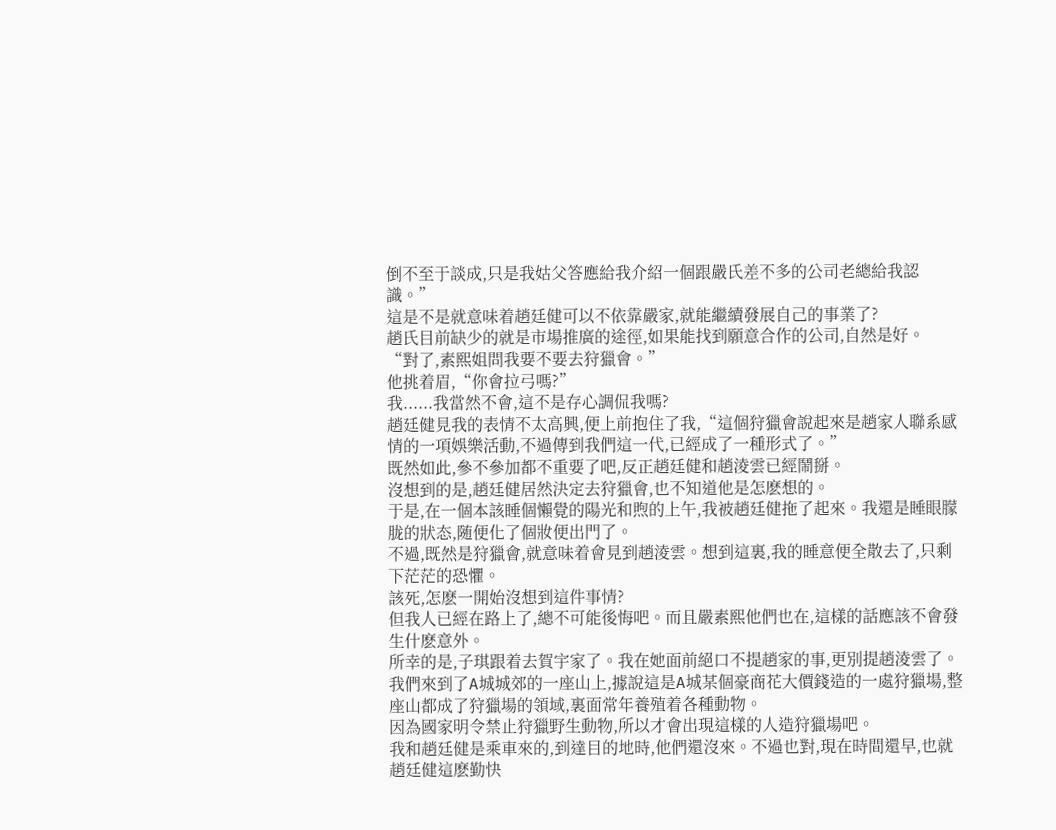倒不至于談成,只是我姑父答應給我介紹一個跟嚴氏差不多的公司老總給我認識。”
這是不是就意味着趙廷健可以不依靠嚴家,就能繼續發展自己的事業了?
趙氏目前缺少的就是市場推廣的途徑,如果能找到願意合作的公司,自然是好。
“對了,素熙姐問我要不要去狩獵會。”
他挑着眉,“你會拉弓嗎?”
我......我當然不會,這不是存心調侃我嗎?
趙廷健見我的表情不太高興,便上前抱住了我,“這個狩獵會說起來是趙家人聯系感情的一項娛樂活動,不過傳到我們這一代,已經成了一種形式了。”
既然如此,參不參加都不重要了吧,反正趙廷健和趙淩雲已經鬧掰。
沒想到的是,趙廷健居然決定去狩獵會,也不知道他是怎麽想的。
于是,在一個本該睡個懶覺的陽光和煦的上午,我被趙廷健拖了起來。我還是睡眼朦胧的狀态,随便化了個妝便出門了。
不過,既然是狩獵會,就意味着會見到趙淩雲。想到這裏,我的睡意便全散去了,只剩下茫茫的恐懼。
該死,怎麽一開始沒想到這件事情?
但我人已經在路上了,總不可能後悔吧。而且嚴素熙他們也在,這樣的話應該不會發生什麽意外。
所幸的是,子琪跟着去賀宇家了。我在她面前絕口不提趙家的事,更別提趙淩雲了。
我們來到了A城城郊的一座山上,據說這是A城某個豪商花大價錢造的一處狩獵場,整座山都成了狩獵場的領域,裏面常年養殖着各種動物。
因為國家明令禁止狩獵野生動物,所以才會出現這樣的人造狩獵場吧。
我和趙廷健是乘車來的,到達目的地時,他們還沒來。不過也對,現在時間還早,也就趙廷健這麽勤快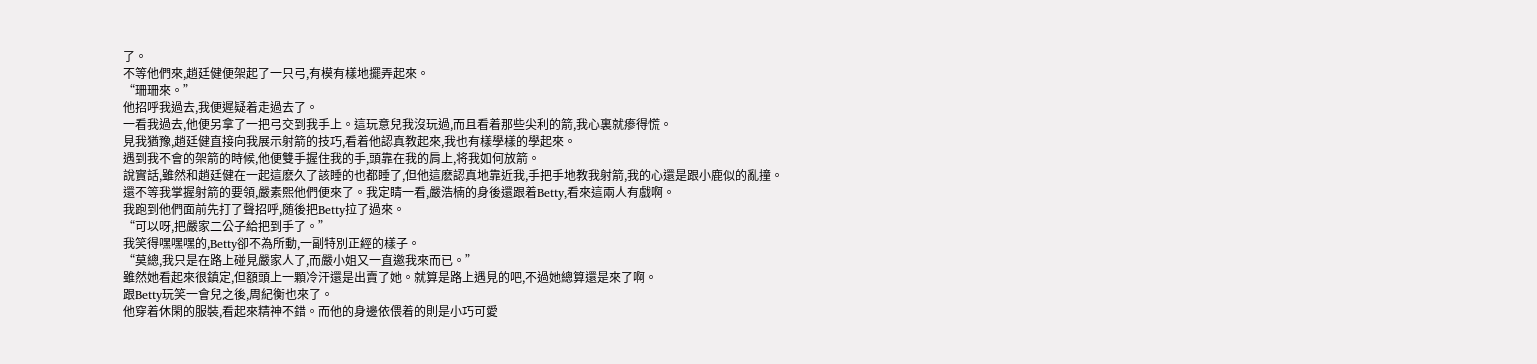了。
不等他們來,趙廷健便架起了一只弓,有模有樣地擺弄起來。
“珊珊來。”
他招呼我過去,我便遲疑着走過去了。
一看我過去,他便另拿了一把弓交到我手上。這玩意兒我沒玩過,而且看着那些尖利的箭,我心裏就瘆得慌。
見我猶豫,趙廷健直接向我展示射箭的技巧,看着他認真教起來,我也有樣學樣的學起來。
遇到我不會的架箭的時候,他便雙手握住我的手,頭靠在我的肩上,将我如何放箭。
說實話,雖然和趙廷健在一起這麽久了該睡的也都睡了,但他這麽認真地靠近我,手把手地教我射箭,我的心還是跟小鹿似的亂撞。
還不等我掌握射箭的要領,嚴素熙他們便來了。我定睛一看,嚴浩楠的身後還跟着Betty,看來這兩人有戲啊。
我跑到他們面前先打了聲招呼,随後把Betty拉了過來。
“可以呀,把嚴家二公子給把到手了。”
我笑得嘿嘿嘿的,Betty卻不為所動,一副特別正經的樣子。
“莫總,我只是在路上碰見嚴家人了,而嚴小姐又一直邀我來而已。”
雖然她看起來很鎮定,但額頭上一顆冷汗還是出賣了她。就算是路上遇見的吧,不過她總算還是來了啊。
跟Betty玩笑一會兒之後,周紀衡也來了。
他穿着休閑的服裝,看起來精神不錯。而他的身邊依偎着的則是小巧可愛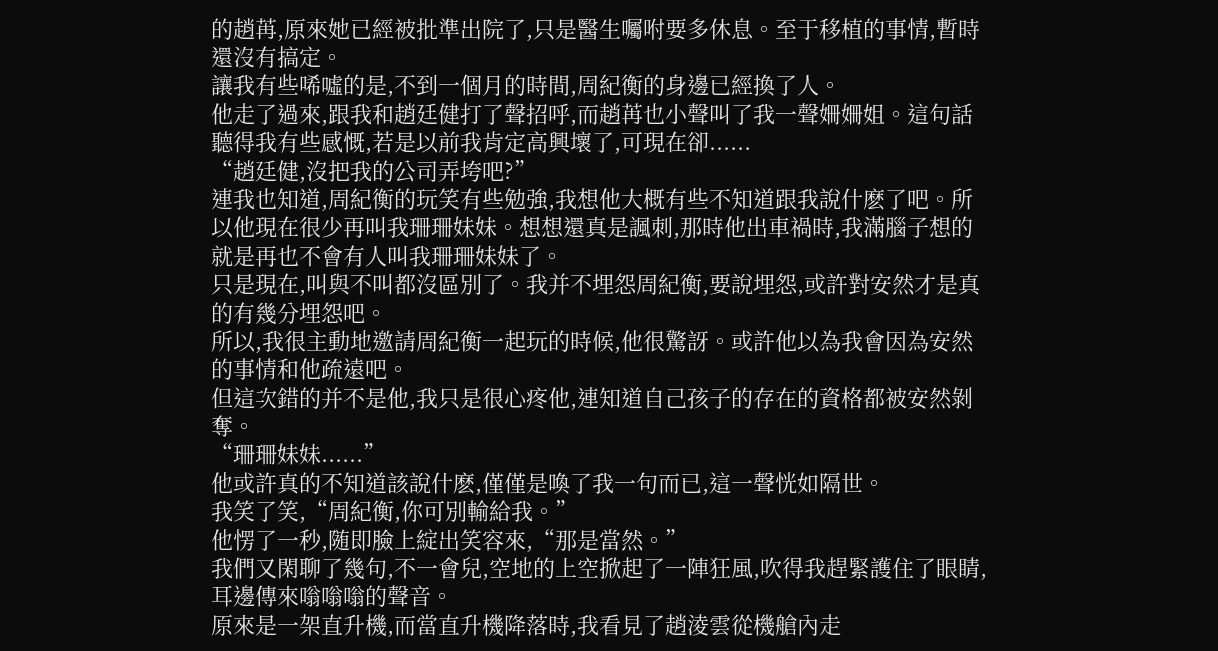的趙苒,原來她已經被批準出院了,只是醫生囑咐要多休息。至于移植的事情,暫時還沒有搞定。
讓我有些唏噓的是,不到一個月的時間,周紀衡的身邊已經換了人。
他走了過來,跟我和趙廷健打了聲招呼,而趙苒也小聲叫了我一聲姍姍姐。這句話聽得我有些感慨,若是以前我肯定高興壞了,可現在卻......
“趙廷健,沒把我的公司弄垮吧?”
連我也知道,周紀衡的玩笑有些勉強,我想他大概有些不知道跟我說什麽了吧。所以他現在很少再叫我珊珊妹妹。想想還真是諷刺,那時他出車禍時,我滿腦子想的就是再也不會有人叫我珊珊妹妹了。
只是現在,叫與不叫都沒區別了。我并不埋怨周紀衡,要說埋怨,或許對安然才是真的有幾分埋怨吧。
所以,我很主動地邀請周紀衡一起玩的時候,他很驚訝。或許他以為我會因為安然的事情和他疏遠吧。
但這次錯的并不是他,我只是很心疼他,連知道自己孩子的存在的資格都被安然剝奪。
“珊珊妹妹......”
他或許真的不知道該說什麽,僅僅是喚了我一句而已,這一聲恍如隔世。
我笑了笑,“周紀衡,你可別輸給我。”
他愣了一秒,随即臉上綻出笑容來,“那是當然。”
我們又閑聊了幾句,不一會兒,空地的上空掀起了一陣狂風,吹得我趕緊護住了眼睛,耳邊傳來嗡嗡嗡的聲音。
原來是一架直升機,而當直升機降落時,我看見了趙淩雲從機艙內走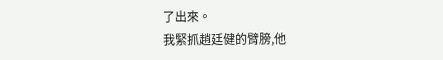了出來。
我緊抓趙廷健的臂膀,他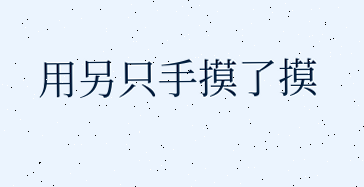用另只手摸了摸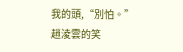我的頭,“別怕。”
趙淩雲的笑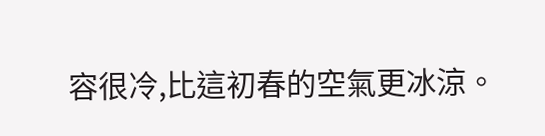容很冷,比這初春的空氣更冰涼。